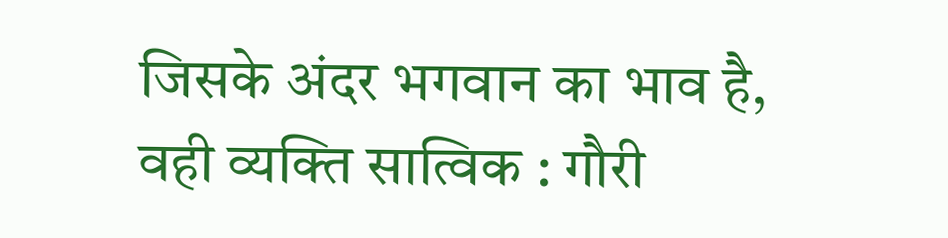जिसके अंदर भगवान का भाव है, वही व्यक्ति सात्विक : गौरी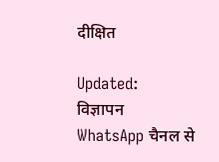दीक्षित

Updated:
विज्ञापन
WhatsApp चैनल से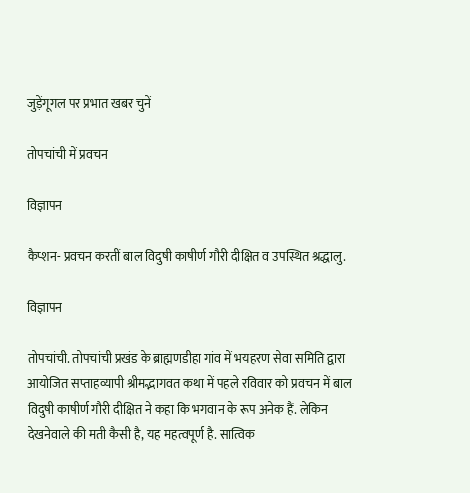जुड़ेंगूगल पर प्रभात खबर चुनें

तोपचांची में प्रवचन

विज्ञापन

कैप्शन- प्रवचन करतीं बाल विदुषी काषीर्ण गौरी दीक्षित व उपस्थित श्रद्धालु.

विज्ञापन

तोपचांची. तोपचांची प्रखंड के ब्राह्मणडीहा गांव में भयहरण सेवा समिति द्वारा आयोजित सप्ताहव्यापी श्रीमद्भागवत कथा में पहले रविवार को प्रवचन में बाल विदुषी काषीर्ण गौरी दीक्षित ने कहा कि भगवान के रूप अनेक हैं. लेकिन देखनेवाले की मती कैसी है, यह महत्वपूर्ण है. सात्विक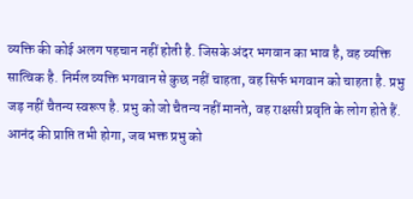व्यक्ति की कोई अलग पहचान नहीं होती है. जिसके अंदर भगवान का भाव है, वह व्यक्ति सात्विक है. निर्मल व्यक्ति भगवान से कुछ नहीं चाहता, वह सिर्फ भगवान को चाहता है. प्रभु जड़ नहीं चैतन्य स्वरूप है. प्रभु को जो चैतन्य नहीं मानते, वह राक्षसी प्रवृति के लोग होते हैं. आनंद की प्राप्ति तभी होगा, जब भक्त प्रभु को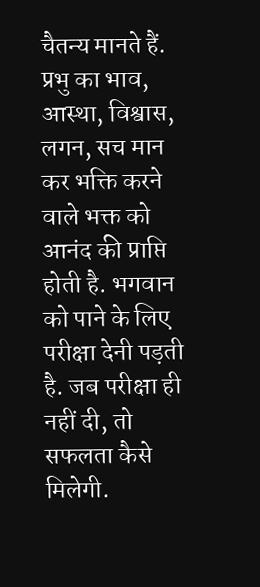चैतन्य मानते हैं. प्रभु का भाव, आस्था, विश्वास, लगन, सच मान कर भक्ति करने वाले भक्त को आनंद की प्राप्ति होती है. भगवान को पाने के लिए परीक्षा देनी पड़ती है. जब परीक्षा ही नहीं दी, तो सफलता कैसे मिलेगी.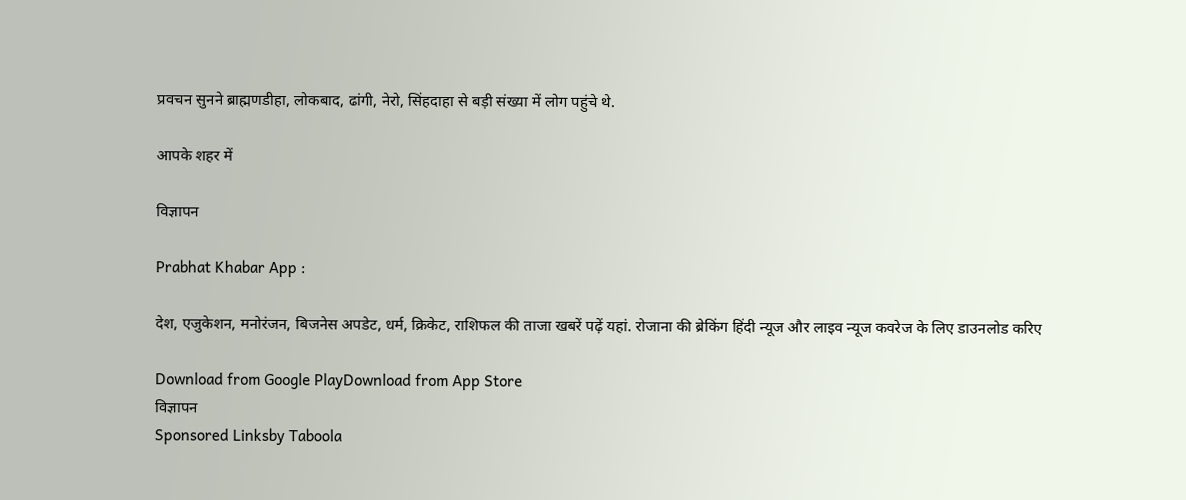प्रवचन सुनने ब्राह्मणडीहा, लोकबाद, ढांगी, नेरो, सिंहदाहा से बड़ी संख्या में लोग पहुंचे थे.

आपके शहर में

विज्ञापन

Prabhat Khabar App :

देश, एजुकेशन, मनोरंजन, बिजनेस अपडेट, धर्म, क्रिकेट, राशिफल की ताजा खबरें पढ़ें यहां. रोजाना की ब्रेकिंग हिंदी न्यूज और लाइव न्यूज कवरेज के लिए डाउनलोड करिए

Download from Google PlayDownload from App Store
विज्ञापन
Sponsored Linksby Taboola